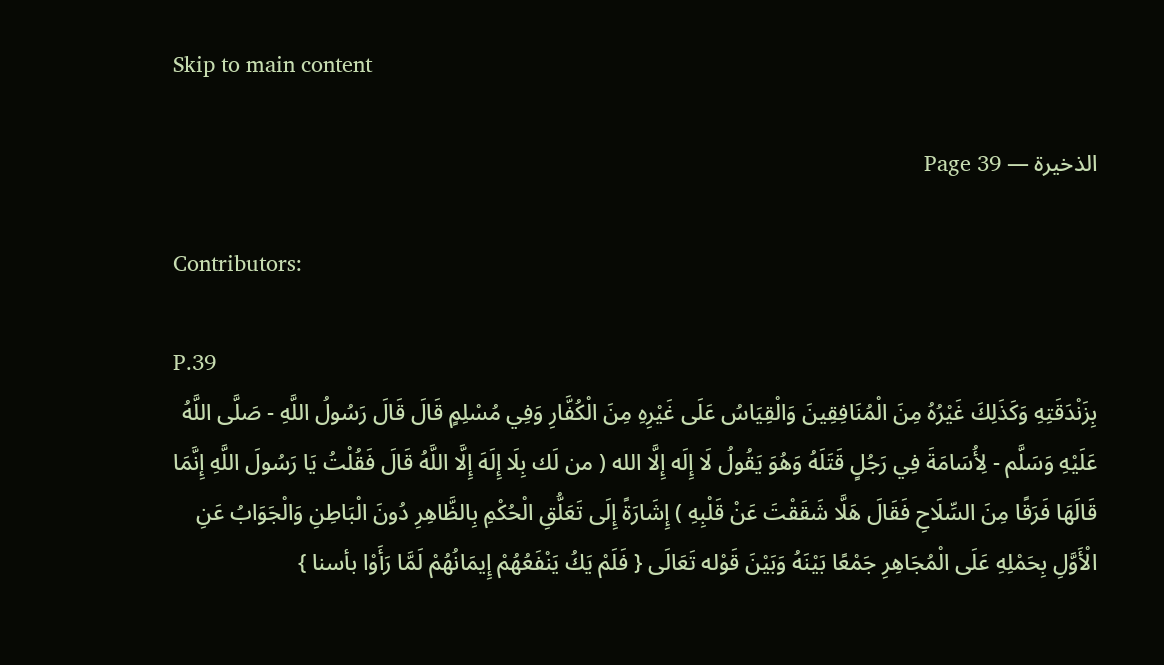Skip to main content

الذخيرة — Page 39

Contributors:

P.39
بِزَنْدَقَتِهِ وَكَذَلِكَ غَيْرُهُ مِنَ الْمُنَافِقِينَ وَالْقِيَاسُ عَلَى غَيْرِهِ مِنَ الْكُفَّارِ وَفِي مُسْلِمٍ قَالَ قَالَ رَسُولُ اللَّهِ - صَلَّى اللَّهُ عَلَيْهِ وَسَلَّم - لِأُسَامَةَ فِي رَجُلٍ قَتَلَهُ وَهُوَ يَقُولُ لَا إِلَه إِلَّا الله ( من لَك بِلَا إِلَهَ إِلَّا اللَّهُ قَالَ فَقُلْتُ يَا رَسُولَ اللَّهِ إِنَّمَا قَالَهَا فَرَقًا مِنَ السِّلَاحِ فَقَالَ هَلَّا شَقَقْتَ عَنْ قَلْبِهِ ) إِشَارَةً إِلَى تَعَلُّقِ الْحُكْمِ بِالظَّاهِرِ دُونَ الْبَاطِنِ وَالْجَوَابُ عَنِ الْأَوَّلِ بِحَمْلِهِ عَلَى الْمُجَاهِرِ جَمْعًا بَيْنَهُ وَبَيْنَ قَوْله تَعَالَى { فَلَمْ يَكُ يَنْفَعُهُمْ إِيمَانُهُمْ لَمَّا رَأَوْا بأسنا }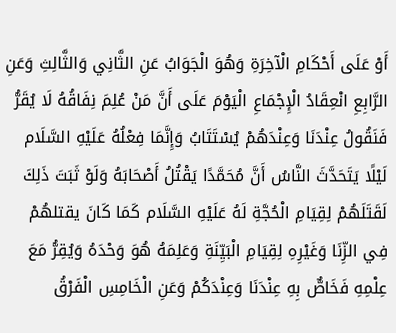أَوْ عَلَى أَحْكَامِ الْآخِرَةِ وَهُوَ الْجَوَابُ عَنِ الثَّانِي وَالثَّالِثِ وَعَنِ الرَّابِعِ انْعِقَادُ الْإِجْمَاعِ الْيَوْمَ عَلَى أَنَّ مَنْ عُلِمَ نِفَاقُهُ لَا يُقَرُّ فَنَقُولُ عِنْدَنَا وَعِنْدَهُمْ يُسْتَتَابُ وَإِنَّمَا فِعْلُهُ عَلَيْهِ السَّلَام لَيْلًا يَتَحَدَّثَ النَّاسُ أَنَّ مُحَمَّدًا يَقْتُلُ أَصْحَابَهُ وَلَوْ ثَبَتَ ذَلِكَ لَقَتَلَهُمْ لِقِيَامِ الْحُجَّةِ لَهُ عَلَيْهِ السَّلَام كَمَا كَانَ يقتلهُمْ فِي الزِّنَا وَغَيْرِهِ لِقِيَامِ الْبَيِّنَةِ وَعَلِمَهُ هُوَ وَحْدَهُ وَيُقِرُّ مَعَ عِلْمِهِ فَخَاصٌّ بِهِ عِنْدَنَا وَعِنْدَكُمْ وَعَنِ الْخَامِسِ الْفَرْقُ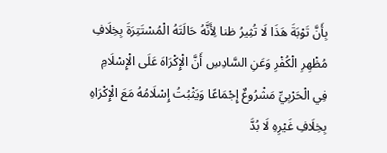بِأَنَّ تَوْبَةَ هَذَا لَا تُثِيرُ ظنا لِأَنَّهُ حَالَتَهُ الْمُسْتَتِرَةَ بِخِلَافِ مُظْهِرِ الْكُفْرِ وَعَنِ السَّادِسِ أَنَّ الْإِكْرَاهَ عَلَى الْإِسْلَامِ فِي الْحَرْبِيِّ مَشْرُوعٌ إِجْمَاعًا وَيَثْبُتُ إِسْلَامُهُ مَعَ الْإِكْرَاهِ بِخِلَافِ غَيْرِهِ لَا بُدَّ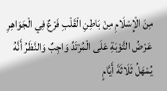مِنَ الْإِسْلَامِ مِنْ بَاطِنِ الْقَلْبِ فَرْعٌ فِي الْجَوَاهِرِ عَرْضُ التَّوْبَةِ عَلَى الْمُرْتَدِّ وَاجِبٌ وَالنَّظَرُ أَنَّهُ يُمْهَلُ ثَلَاثَةَ أَيَّامٍ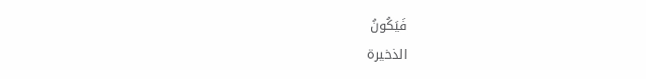فَيَكُونُ
الذخيرة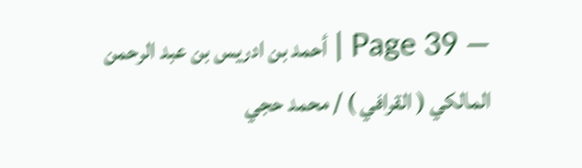— Page 39 | أحمد بن ادريس بن عبد الرحمن المالكي ( القرافي ) / محمد حجي